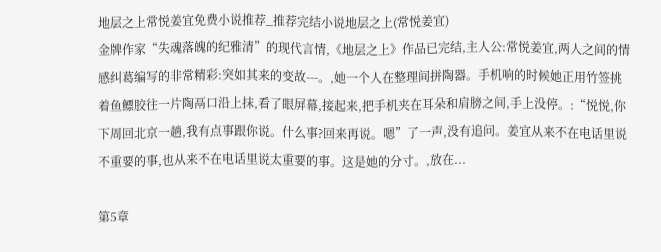地层之上常悦姜宜免费小说推荐_推荐完结小说地层之上(常悦姜宜)
金牌作家“失魂落魄的纪雅清”的现代言情,《地层之上》作品已完结,主人公:常悦姜宜,两人之间的情感纠葛编写的非常精彩:突如其来的变故---。,她一个人在整理间拼陶器。手机响的时候她正用竹签挑着鱼鳔胶往一片陶鬲口沿上抹,看了眼屏幕,接起来,把手机夹在耳朵和肩膀之间,手上没停。:“悦悦,你下周回北京一趟,我有点事跟你说。什么事?回来再说。嗯”了一声,没有追问。姜宜从来不在电话里说不重要的事,也从来不在电话里说太重要的事。这是她的分寸。,放在...

第5章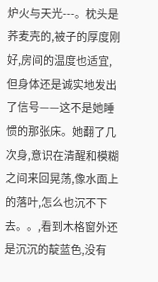炉火与天光---。枕头是荞麦壳的,被子的厚度刚好,房间的温度也适宜,但身体还是诚实地发出了信号——这不是她睡惯的那张床。她翻了几次身,意识在清醒和模糊之间来回晃荡,像水面上的落叶,怎么也沉不下去。。,看到木格窗外还是沉沉的靛蓝色,没有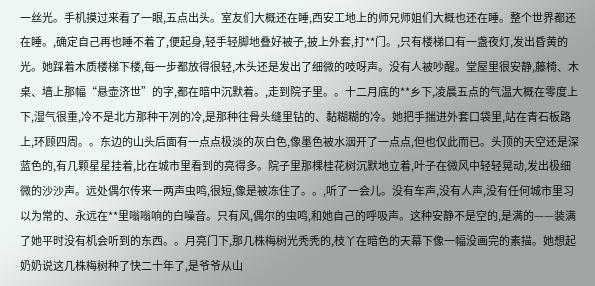一丝光。手机摸过来看了一眼,五点出头。室友们大概还在睡,西安工地上的师兄师姐们大概也还在睡。整个世界都还在睡。,确定自己再也睡不着了,便起身,轻手轻脚地叠好被子,披上外套,打**门。,只有楼梯口有一盏夜灯,发出昏黄的光。她踩着木质楼梯下楼,每一步都放得很轻,木头还是发出了细微的吱呀声。没有人被吵醒。堂屋里很安静,藤椅、木桌、墙上那幅“悬壶济世”的字,都在暗中沉默着。,走到院子里。。十二月底的**乡下,凌晨五点的气温大概在零度上下,湿气很重,冷不是北方那种干冽的冷,是那种往骨头缝里钻的、黏糊糊的冷。她把手揣进外套口袋里,站在青石板路上,环顾四周。。东边的山头后面有一点点极淡的灰白色,像墨色被水洇开了一点点,但也仅此而已。头顶的天空还是深蓝色的,有几颗星星挂着,比在城市里看到的亮得多。院子里那棵桂花树沉默地立着,叶子在微风中轻轻晃动,发出极细微的沙沙声。远处偶尔传来一两声虫鸣,很短,像是被冻住了。。,听了一会儿。没有车声,没有人声,没有任何城市里习以为常的、永远在**里嗡嗡响的白噪音。只有风,偶尔的虫鸣,和她自己的呼吸声。这种安静不是空的,是满的——装满了她平时没有机会听到的东西。。月亮门下,那几株梅树光秃秃的,枝丫在暗色的天幕下像一幅没画完的素描。她想起奶奶说这几株梅树种了快二十年了,是爷爷从山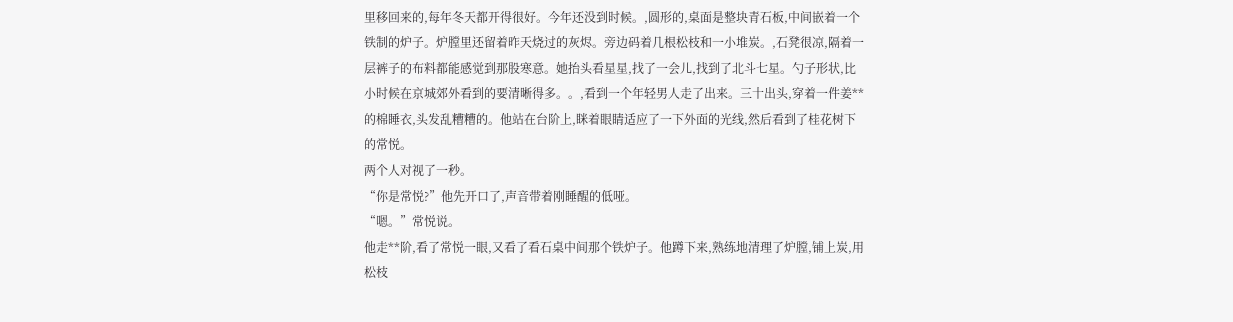里移回来的,每年冬天都开得很好。今年还没到时候。,圆形的,桌面是整块青石板,中间嵌着一个铁制的炉子。炉膛里还留着昨天烧过的灰烬。旁边码着几根松枝和一小堆炭。,石凳很凉,隔着一层裤子的布料都能感觉到那股寒意。她抬头看星星,找了一会儿,找到了北斗七星。勺子形状,比小时候在京城郊外看到的要清晰得多。。,看到一个年轻男人走了出来。三十出头,穿着一件姜**的棉睡衣,头发乱糟糟的。他站在台阶上,眯着眼睛适应了一下外面的光线,然后看到了桂花树下的常悦。
两个人对视了一秒。
“你是常悦?”他先开口了,声音带着刚睡醒的低哑。
“嗯。”常悦说。
他走**阶,看了常悦一眼,又看了看石桌中间那个铁炉子。他蹲下来,熟练地清理了炉膛,铺上炭,用松枝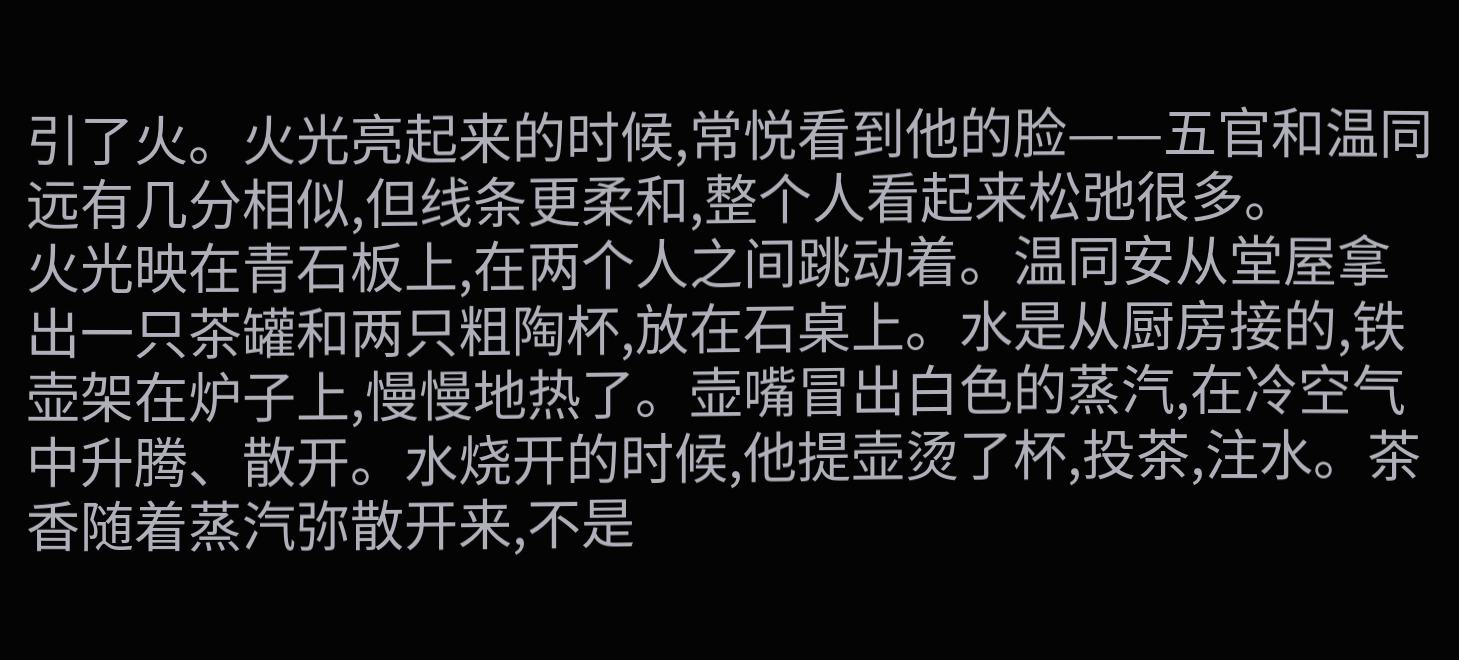引了火。火光亮起来的时候,常悦看到他的脸——五官和温同远有几分相似,但线条更柔和,整个人看起来松弛很多。
火光映在青石板上,在两个人之间跳动着。温同安从堂屋拿出一只茶罐和两只粗陶杯,放在石桌上。水是从厨房接的,铁壶架在炉子上,慢慢地热了。壶嘴冒出白色的蒸汽,在冷空气中升腾、散开。水烧开的时候,他提壶烫了杯,投茶,注水。茶香随着蒸汽弥散开来,不是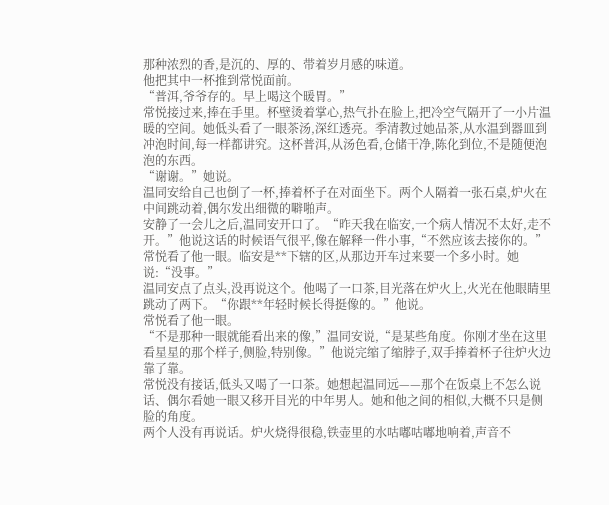那种浓烈的香,是沉的、厚的、带着岁月感的味道。
他把其中一杯推到常悦面前。
“普洱,爷爷存的。早上喝这个暖胃。”
常悦接过来,捧在手里。杯壁烫着掌心,热气扑在脸上,把冷空气隔开了一小片温暖的空间。她低头看了一眼茶汤,深红透亮。季清教过她品茶,从水温到器皿到冲泡时间,每一样都讲究。这杯普洱,从汤色看,仓储干净,陈化到位,不是随便泡泡的东西。
“谢谢。”她说。
温同安给自己也倒了一杯,捧着杯子在对面坐下。两个人隔着一张石桌,炉火在中间跳动着,偶尔发出细微的噼啪声。
安静了一会儿之后,温同安开口了。“昨天我在临安,一个病人情况不太好,走不开。”他说这话的时候语气很平,像在解释一件小事,“不然应该去接你的。”
常悦看了他一眼。临安是**下辖的区,从那边开车过来要一个多小时。她说:“没事。”
温同安点了点头,没再说这个。他喝了一口茶,目光落在炉火上,火光在他眼睛里跳动了两下。“你跟**年轻时候长得挺像的。”他说。
常悦看了他一眼。
“不是那种一眼就能看出来的像,”温同安说,“是某些角度。你刚才坐在这里看星星的那个样子,侧脸,特别像。”他说完缩了缩脖子,双手捧着杯子往炉火边靠了靠。
常悦没有接话,低头又喝了一口茶。她想起温同远——那个在饭桌上不怎么说话、偶尔看她一眼又移开目光的中年男人。她和他之间的相似,大概不只是侧脸的角度。
两个人没有再说话。炉火烧得很稳,铁壶里的水咕嘟咕嘟地响着,声音不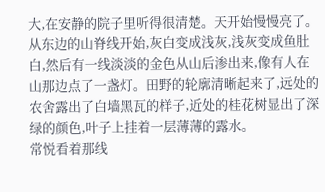大,在安静的院子里听得很清楚。天开始慢慢亮了。从东边的山脊线开始,灰白变成浅灰,浅灰变成鱼肚白,然后有一线淡淡的金色从山后渗出来,像有人在山那边点了一盏灯。田野的轮廓清晰起来了,远处的农舍露出了白墙黑瓦的样子,近处的桂花树显出了深绿的颜色,叶子上挂着一层薄薄的露水。
常悦看着那线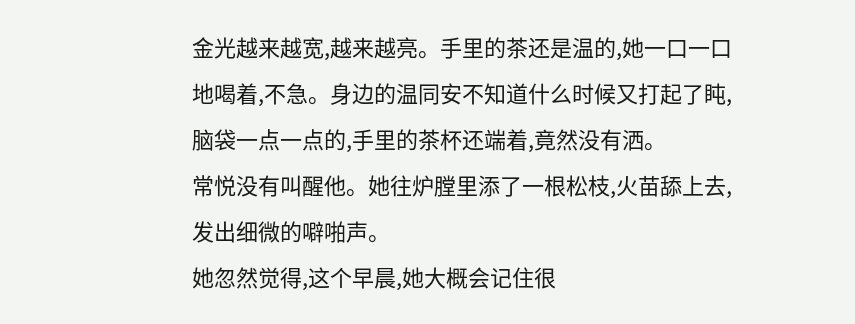金光越来越宽,越来越亮。手里的茶还是温的,她一口一口地喝着,不急。身边的温同安不知道什么时候又打起了盹,脑袋一点一点的,手里的茶杯还端着,竟然没有洒。
常悦没有叫醒他。她往炉膛里添了一根松枝,火苗舔上去,发出细微的噼啪声。
她忽然觉得,这个早晨,她大概会记住很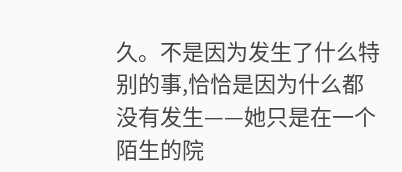久。不是因为发生了什么特别的事,恰恰是因为什么都没有发生——她只是在一个陌生的院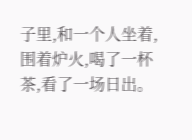子里,和一个人坐着,围着炉火,喝了一杯茶,看了一场日出。